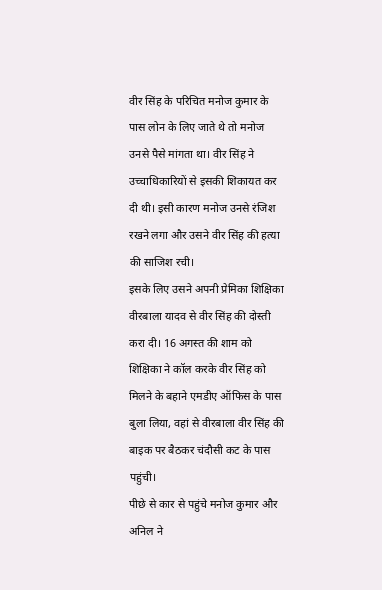वीर सिंह के परिचित मनोज कुमार के पास लोन के लिए जाते थे तो मनोज उनसे पैसे मांगता था। वीर सिंह ने उच्चाधिकारियों से इसकी शिकायत कर दी थी। इसी कारण मनोज उनसे रंजिश रखने लगा और उसने वीर सिंह की हत्या की साजिश रची।
इसके लिए उसने अपनी प्रेमिका शिक्षिका वीरबाला यादव से वीर सिंह की दोस्ती करा दी। 16 अगस्त की शाम को शिक्षिका ने कॉल करके वीर सिंह को मिलने के बहाने एमडीए ऑफिस के पास बुला लिया, वहां से वीरबाला वीर सिंह की बाइक पर बैठकर चंदौसी कट के पास पहुंची।
पीछे से कार से पहुंचे मनोज कुमार और अनिल ने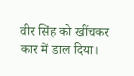वीर सिंह को खींचकर कार में डाल दिया।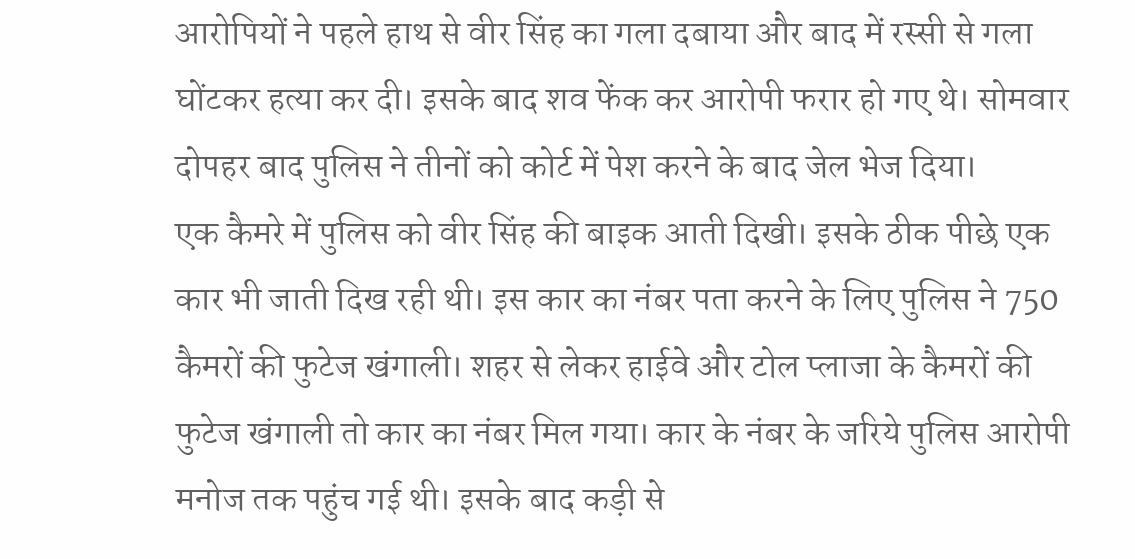आरोपियों ने पहले हाथ से वीर सिंह का गला दबाया और बाद में रस्सी से गला घोंटकर हत्या कर दी। इसके बाद शव फेंक कर आरोपी फरार हो गए थे। सोमवार दोपहर बाद पुलिस ने तीनों को कोर्ट में पेश करने के बाद जेल भेज दिया।
एक कैमरे में पुलिस को वीर सिंह की बाइक आती दिखी। इसके ठीक पीछे एक कार भी जाती दिख रही थी। इस कार का नंबर पता करने के लिए पुलिस ने 750 कैमरों की फुटेज खंगाली। शहर से लेकर हाईवे और टोल प्लाजा के कैमरों की फुटेज खंगाली तो कार का नंबर मिल गया। कार के नंबर के जरिये पुलिस आरोपी मनोज तक पहुंच गई थी। इसके बाद कड़ी से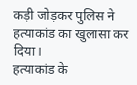कड़ी जोड़कर पुलिस ने हत्याकांड का खुलासा कर दिया।
हत्याकांड के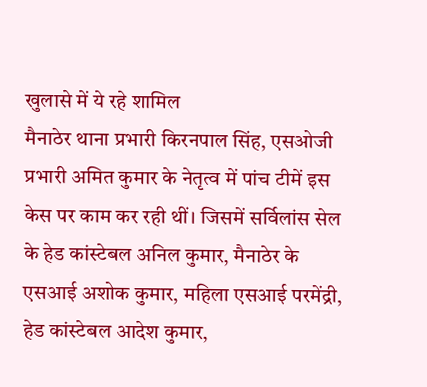खुलासे में ये रहे शामिल
मैनाठेर थाना प्रभारी किरनपाल सिंह, एसओजी प्रभारी अमित कुमार के नेतृत्व में पांच टीमें इस केस पर काम कर रही थीं। जिसमें सर्विलांस सेल के हेड कांस्टेबल अनिल कुमार, मैनाठेर के एसआई अशोक कुमार, महिला एसआई परमेंद्री, हेड कांस्टेबल आदेश कुमार,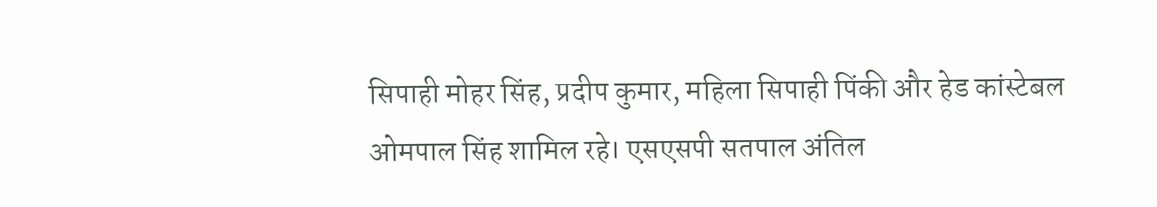सिपाही मोहर सिंह, प्रदीप कुमार, महिला सिपाही पिंकी और हेड कांस्टेबल ओमपाल सिंह शामिल रहे। एसएसपी सतपाल अंतिल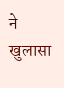ने खुलासा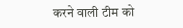करने वाली टीम को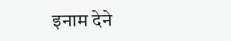इनाम देने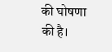की घोषणा की है।